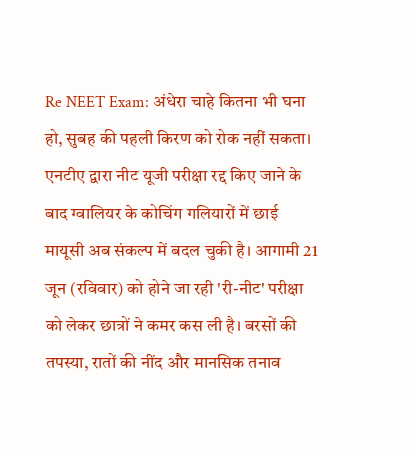Re NEET Exam: अंधेरा चाहे कितना भी घना हो, सुबह की पहली किरण को रोक नहीं सकता। एनटीए द्वारा नीट यूजी परीक्षा रद्द किए जाने के बाद ग्वालियर के कोचिंग गलियारों में छाई मायूसी अब संकल्प में बदल चुकी है। आगामी 21 जून (रविवार) को होने जा रही 'री-नीट' परीक्षा को लेकर छात्रों ने कमर कस ली है। बरसों की तपस्या, रातों की नींद और मानसिक तनाव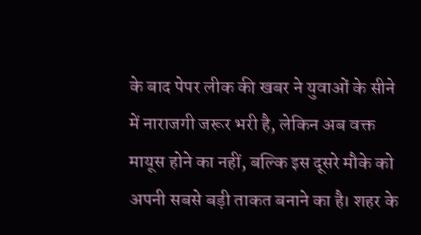के बाद पेपर लीक की खबर ने युवाओं के सीने में नाराजगी जरूर भरी है, लेकिन अब वक्त मायूस होने का नहीं, बल्कि इस दूसरे मौके को अपनी सबसे बड़ी ताकत बनाने का है। शहर के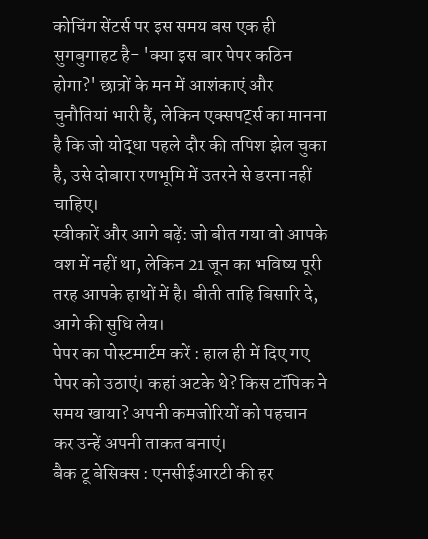कोचिंग सेंटर्स पर इस समय बस एक ही सुगबुगाहट है- 'क्या इस बार पेपर कठिन होगा?' छात्रों के मन में आशंकाएं और चुनौतियां भारी हैं, लेकिन एक्सपर्ट्स का मानना है कि जो योद्धा पहले दौर की तपिश झेल चुका है, उसे दोबारा रणभूमि में उतरने से डरना नहीं चाहिए।
स्वीकारें और आगे बढ़ें: जो बीत गया वो आपके वश में नहीं था, लेकिन 21 जून का भविष्य पूरी तरह आपके हाथों में है। बीती ताहि बिसारि दे, आगे की सुधि लेय।
पेपर का पोस्टमार्टम करें : हाल ही में दिए गए पेपर को उठाएं। कहां अटके थे? किस टॉपिक ने समय खाया? अपनी कमजोरियों को पहचान कर उन्हें अपनी ताकत बनाएं।
बैक टू बेसिक्स : एनसीईआरटी की हर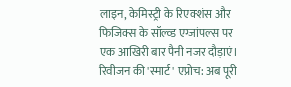लाइन, केमिस्ट्री के रिएक्शंस और फिजिक्स के सॉल्व्ड एग्जांपल्स पर एक आखिरी बार पैनी नजर दौड़ाएं।
रिवीजन की 'स्मार्ट' एप्रोच: अब पूरी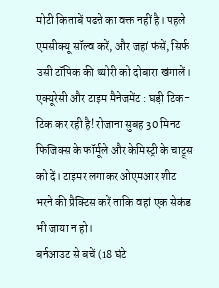मोटी किताबें पढऩे का वक्त नहीं है। पहले एमसीक्यू सॉल्व करें, और जहां फंसें, सिर्फ उसी टॉपिक की थ्योरी को दोबारा खंगालें।
एक्यूरेसी और टाइम मैनेजमेंट : घड़ी टिक-टिक कर रही है! रोजाना सुबह 30 मिनट फिजिक्स के फॉर्मूले और केमिस्ट्री के चाट्र्स को दें। टाइमर लगाकर ओएमआर शीट भरने की प्रैक्टिस करें ताकि वहां एक सेकंड भी जाया न हो।
बर्नआउट से बचें (18 घंटे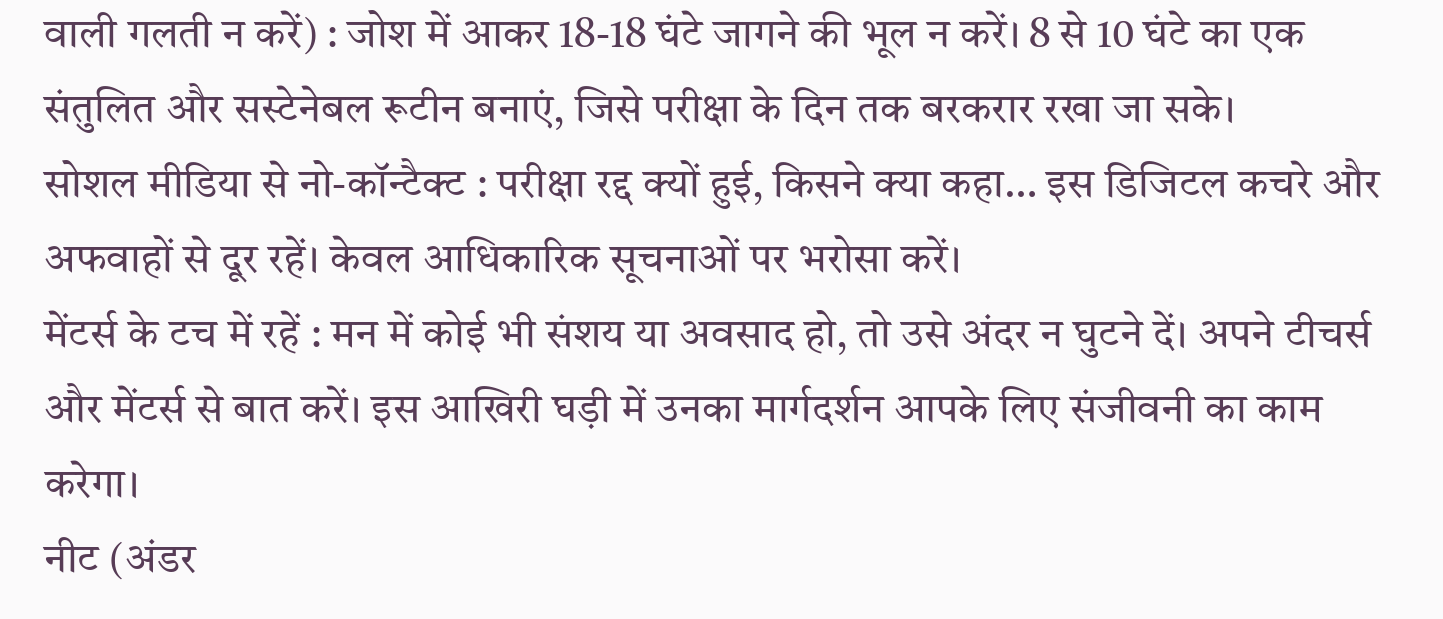वाली गलती न करें) : जोश में आकर 18-18 घंटे जागने की भूल न करें। 8 से 10 घंटे का एक संतुलित और सस्टेनेबल रूटीन बनाएं, जिसे परीक्षा के दिन तक बरकरार रखा जा सके।
सोशल मीडिया से नो-कॉन्टैक्ट : परीक्षा रद्द क्यों हुई, किसने क्या कहा… इस डिजिटल कचरे और अफवाहों से दूर रहें। केवल आधिकारिक सूचनाओं पर भरोसा करें।
मेंटर्स के टच में रहें : मन में कोई भी संशय या अवसाद हो, तो उसे अंदर न घुटने दें। अपने टीचर्स और मेंटर्स से बात करें। इस आखिरी घड़ी में उनका मार्गदर्शन आपके लिए संजीवनी का काम करेगा।
नीट (अंडर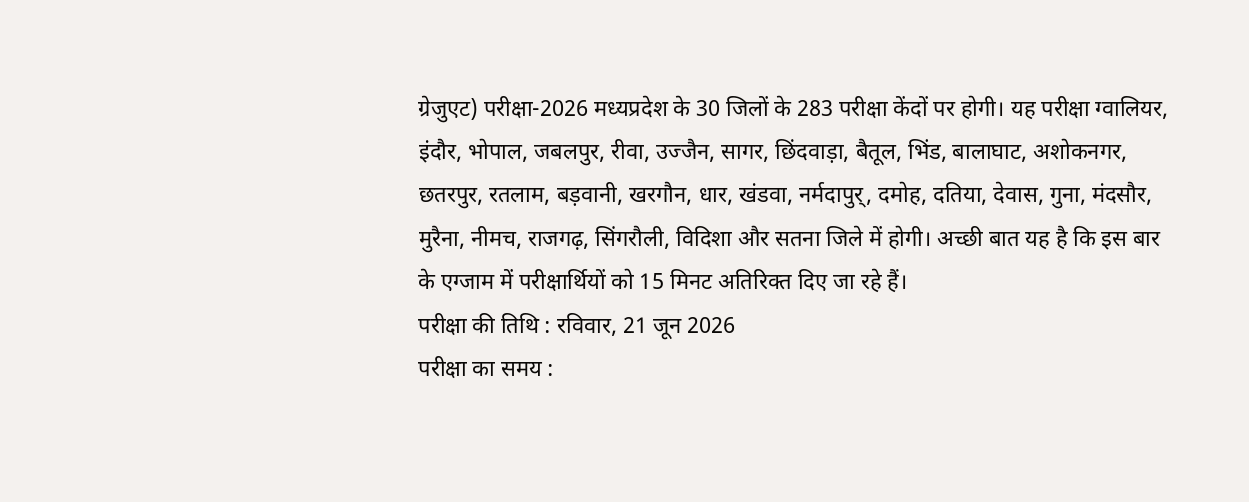ग्रेजुएट) परीक्षा-2026 मध्यप्रदेश के 30 जिलों के 283 परीक्षा केंदों पर होगी। यह परीक्षा ग्वालियर, इंदौर, भोपाल, जबलपुर, रीवा, उज्जैन, सागर, छिंदवाड़ा, बैतूल, भिंड, बालाघाट, अशोकनगर, छतरपुर, रतलाम, बड़वानी, खरगौन, धार, खंडवा, नर्मदापुर्, दमोह, दतिया, देवास, गुना, मंदसौर, मुरैना, नीमच, राजगढ़, सिंगरौली, विदिशा और सतना जिले में होगी। अच्छी बात यह है कि इस बार के एग्जाम में परीक्षार्थियों को 15 मिनट अतिरिक्त दिए जा रहे हैं।
परीक्षा की तिथि : रविवार, 21 जून 2026
परीक्षा का समय :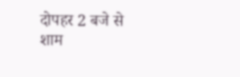दोपहर 2 बजे से शाम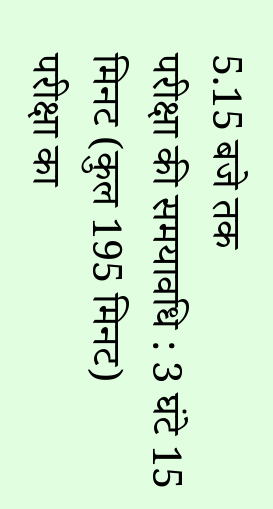5.15 बजे तक
परीक्षा की समयावधि : 3 घंटे 15 मिनट (कुल 195 मिनट)
परीक्षा का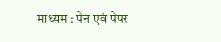माध्यम : पेन एवं पेपर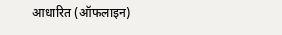आधारित (ऑफलाइन)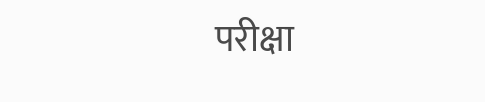परीक्षा